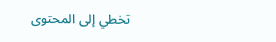تخطي إلى المحتوى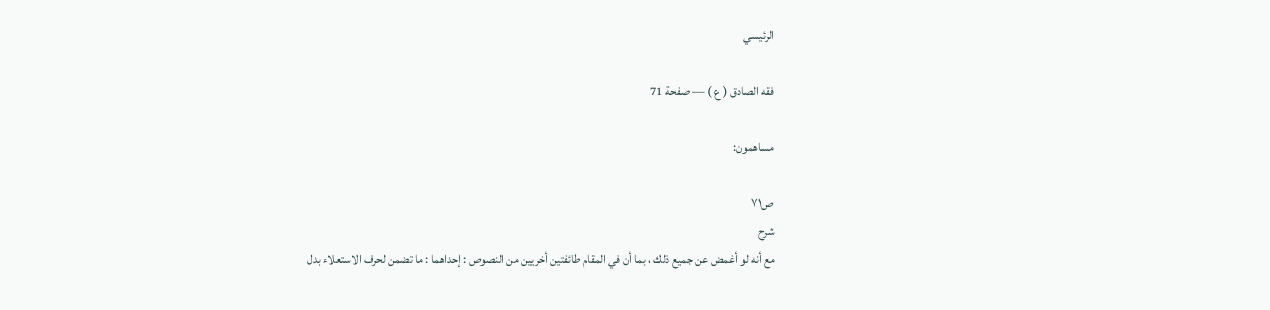الرئيسي

فقه الصادق ( ع ) — صفحة 71

مساهمون:

ص٧١
شرح
مع أنه لو أغمض عن جميع ذلك ، بما أن في المقام طائفتين أخريين من النصوص : إحداهما : ما تضمن لحرف الاستعلاء بدل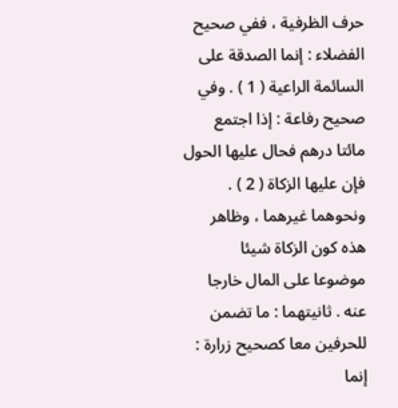حرف الظرفية ، ففي صحيح الفضلاء : إنما الصدقة على السائمة الراعية ( 1 ) . وفي صحيح رفاعة : إذا اجتمع مائتا درهم فحال عليها الحول فإن عليها الزكاة ( 2 ) . ونحوهما غيرهما ، وظاهر هذه كون الزكاة شيئا موضوعا على المال خارجا عنه . ثانيتهما : ما تضمن للحرفين معا كصحيح زرارة : إنما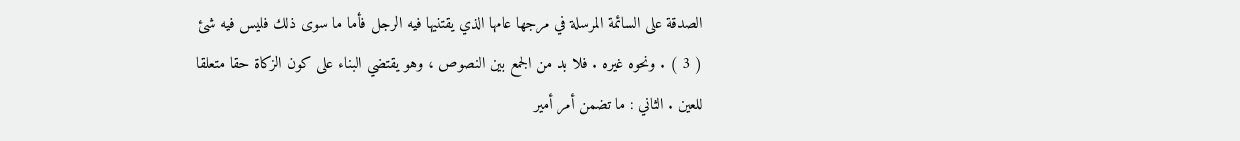الصدقة على السائمة المرسلة في مرجها عامها الذي يقتنيها فيه الرجل فأما ما سوى ذلك فليس فيه شئ ( 3 ) . ونحوه غيره . فلا بد من الجمع بين النصوص ، وهو يقتضي البناء على كون الزكاة حقا متعلقا للعين . الثاني : ما تضمن أمر أمير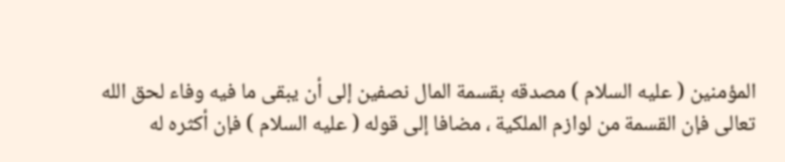المؤمنين ( عليه السلام ) مصدقه بقسمة المال نصفين إلى أن يبقى ما فيه وفاء لحق الله تعالى فإن القسمة من لوازم الملكية ، مضافا إلى قوله ( عليه السلام ) فإن أكثره له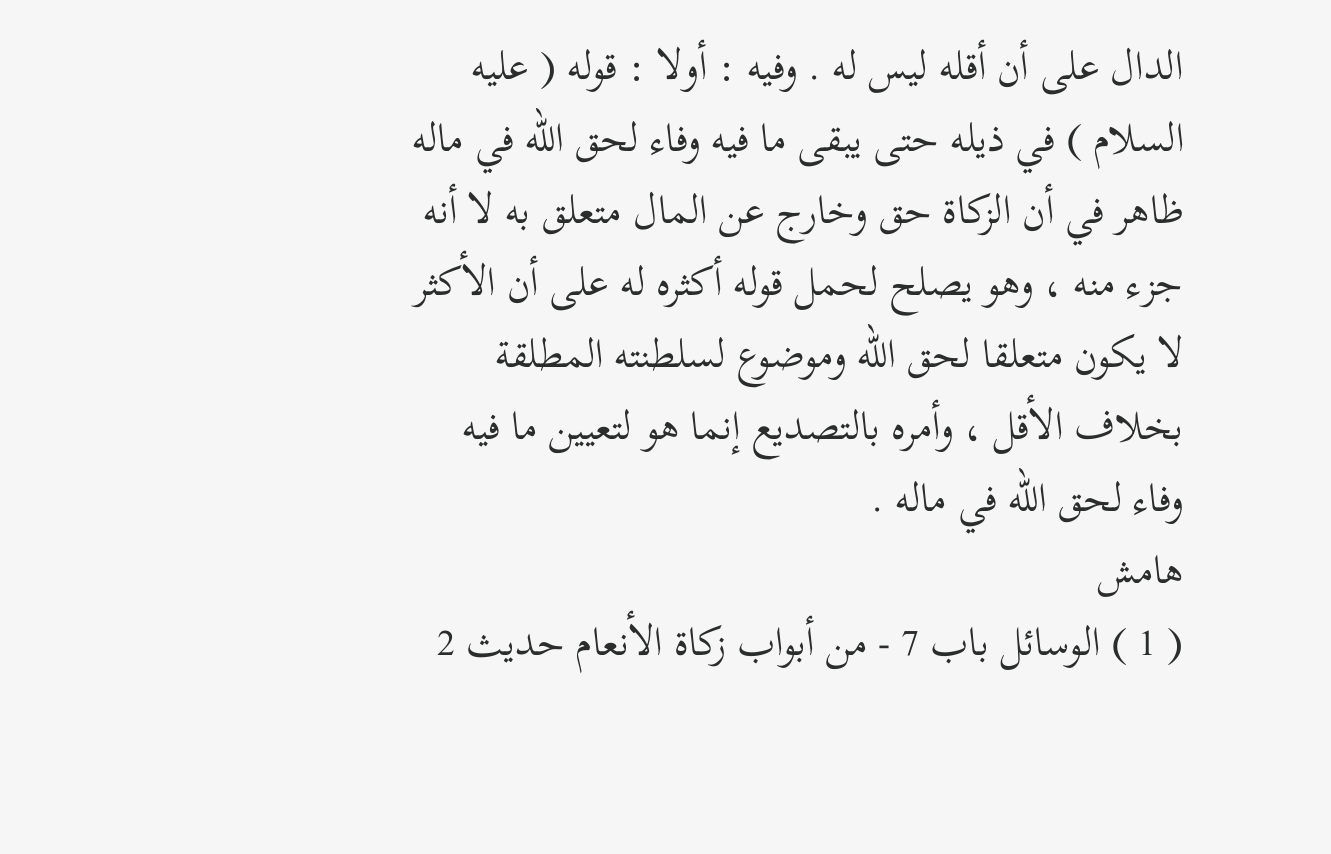الدال على أن أقله ليس له . وفيه : أولا : قوله ( عليه السلام ) في ذيله حتى يبقى ما فيه وفاء لحق الله في ماله ظاهر في أن الزكاة حق وخارج عن المال متعلق به لا أنه جزء منه ، وهو يصلح لحمل قوله أكثره له على أن الأكثر لا يكون متعلقا لحق الله وموضوع لسلطنته المطلقة بخلاف الأقل ، وأمره بالتصديع إنما هو لتعيين ما فيه وفاء لحق الله في ماله .
هامش
( 1 ) الوسائل باب 7 - من أبواب زكاة الأنعام حديث 2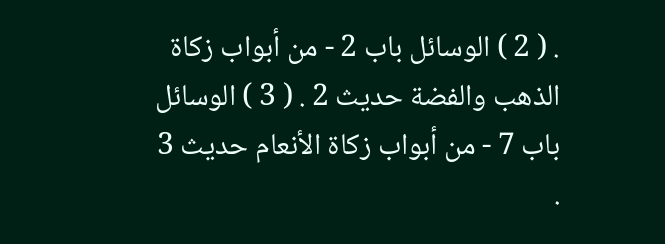. ( 2 ) الوسائل باب 2 - من أبواب زكاة الذهب والفضة حديث 2 . ( 3 ) الوسائل باب 7 - من أبواب زكاة الأنعام حديث 3 .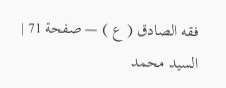فقه الصادق ( ع ) — صفحة 71 | السيد محمد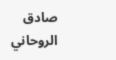صادق الروحاني